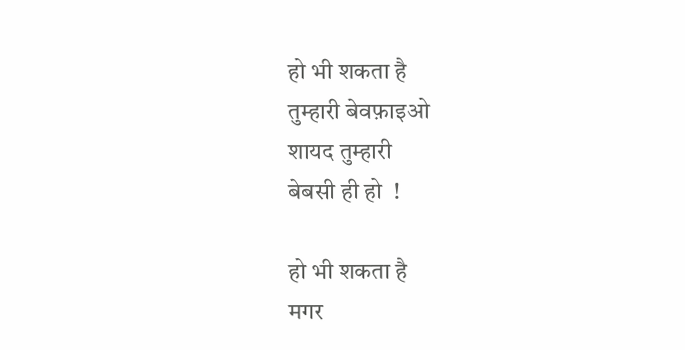हो भी शकता है
तुम्हारी बेवफ़ाइओ
शायद तुम्हारी
बेबसी ही हो  !

हो भी शकता है
मगर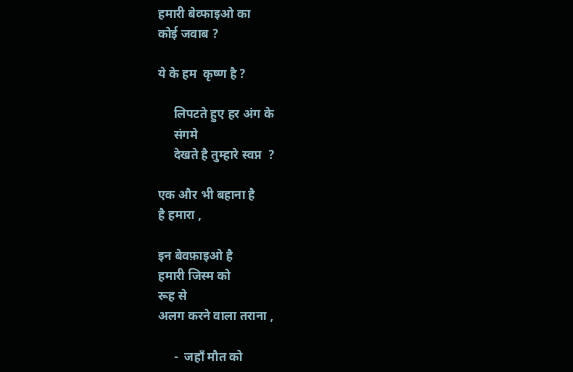हमारी बेव्फाइओ का
कोई जवाब ?

ये के हम  कृष्ण है ?

     लिपटते हुए हर अंग के
     संगमे
     देखते है तुम्हारे स्वप्न  ?

एक और भी बहाना है
है हमारा ,

इन बेवफ़ाइओ है
हमारी जिस्म को
रूह से
अलग करने वाला तराना ,

     -  जहाँ मौत को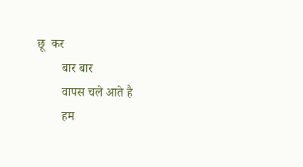छू  कर
        बार बार
        वापस चले आते है
        हम